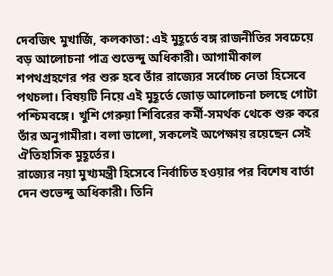দেবজিৎ মুখার্জি, কলকাতা: এই মুহূর্তে বঙ্গ রাজনীতির সবচেয়ে বড় আলোচনা পাত্র শুভেন্দু অধিকারী। আগামীকাল শপথগ্রহণের পর শুরু হবে তাঁর রাজ্যের সর্বোচ্চ নেতা হিসেবে পথচলা। বিষয়টি নিয়ে এই মুহূর্তে জোড় আলোচনা চলছে গোটা পশ্চিমবঙ্গে। খুশি গেরুয়া শিবিরের কর্মী-সমর্থক থেকে শুরু করে তাঁর অনুগামীরা। বলা ভালো, সকলেই অপেক্ষায় রয়েছেন সেই ঐতিহাসিক মুহূর্তের।
রাজ্যের নয়া মুখ্যমন্ত্রী হিসেবে নির্বাচিত হওয়ার পর বিশেষ বার্তা দেন শুভেন্দু অধিকারী। তিনি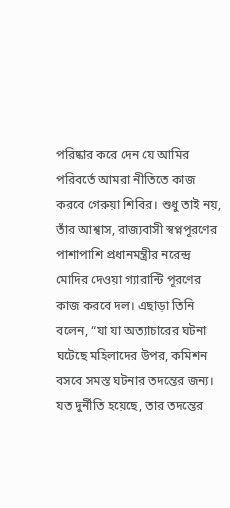পরিষ্কার করে দেন যে আমির পরিবর্তে আমরা নীতিতে কাজ করবে গেরুয়া শিবির। শুধু তাই নয়, তাঁর আশ্বাস, রাজ্যবাসী স্বপ্নপূরণের পাশাপাশি প্রধানমন্ত্রীর নরেন্দ্র মোদির দেওয়া গ্যারান্টি পূরণের কাজ করবে দল। এছাড়া তিনি বলেন, “যা যা অত্যাচারের ঘটনা ঘটেছে মহিলাদের উপর, কমিশন বসবে সমস্ত ঘটনার তদন্তের জন্য। যত দুর্নীতি হয়েছে, তার তদন্তের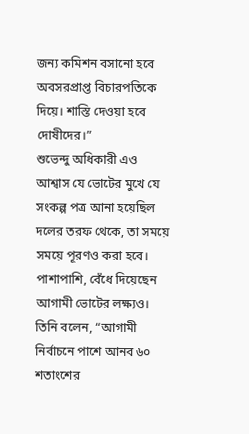জন্য কমিশন বসানো হবে অবসরপ্রাপ্ত বিচারপতিকে দিয়ে। শাস্তি দেওয়া হবে দোষীদের।”
শুভেন্দু অধিকারী এও আশ্বাস যে ভোটের মুখে যে সংকল্প পত্র আনা হয়েছিল দলের তরফ থেকে, তা সময়ে সময়ে পূরণও করা হবে। পাশাপাশি, বেঁধে দিয়েছেন আগামী ভোটের লক্ষ্যও। তিনি বলেন, “আগামী নির্বাচনে পাশে আনব ৬০ শতাংশের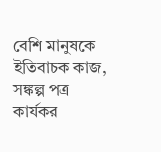বেশি মানুষকে ইতিবাচক কাজ, সঙ্কল্প পত্র কার্যকর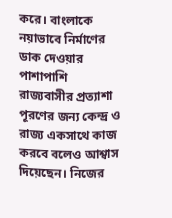করে। বাংলাকে নয়াভাবে নির্মাণের ডাক দেওয়ার পাশাপাশি রাজ্যবাসীর প্রত্যাশা পূরণের জন্য কেন্দ্র ও রাজ্য একসাথে কাজ করবে বলেও আশ্বাস দিয়েছেন। নিজের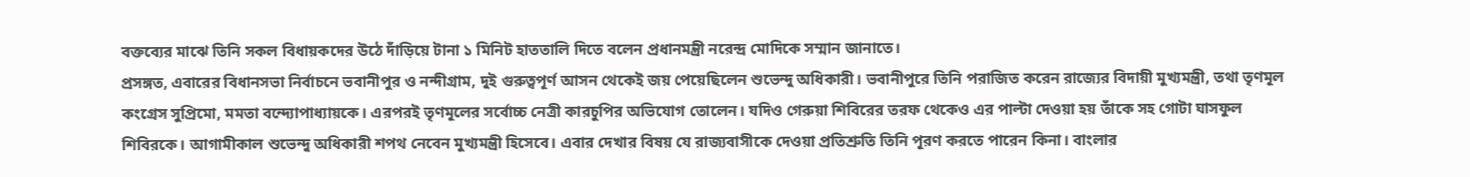বক্তব্যের মাঝে তিনি সকল বিধায়কদের উঠে দাঁড়িয়ে টানা ১ মিনিট হাততালি দিতে বলেন প্রধানমন্ত্রী নরেন্দ্র মোদিকে সম্মান জানাতে।
প্রসঙ্গত, এবারের বিধানসভা নির্বাচনে ভবানীপুর ও নন্দীগ্রাম, দুই গুরুত্বপূর্ণ আসন থেকেই জয় পেয়েছিলেন শুভেন্দু অধিকারী। ভবানীপুরে তিনি পরাজিত করেন রাজ্যের বিদায়ী মুখ্যমন্ত্রী, তথা তৃণমূল কংগ্রেস সুপ্রিমো, মমতা বন্দ্যোপাধ্যায়কে। এরপরই তৃণমূলের সর্বোচ্চ নেত্রী কারচুপির অভিযোগ তোলেন। যদিও গেরুয়া শিবিরের তরফ থেকেও এর পাল্টা দেওয়া হয় তাঁকে সহ গোটা ঘাসফুল শিবিরকে। আগামীকাল শুভেন্দু অধিকারী শপথ নেবেন মুখ্যমন্ত্রী হিসেবে। এবার দেখার বিষয় যে রাজ্যবাসীকে দেওয়া প্রতিশ্রুতি তিনি পূরণ করতে পারেন কিনা। বাংলার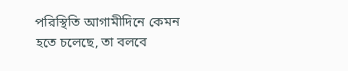পরিস্থিতি আগামীদিনে কেমন হতে চলেছে, তা বলবে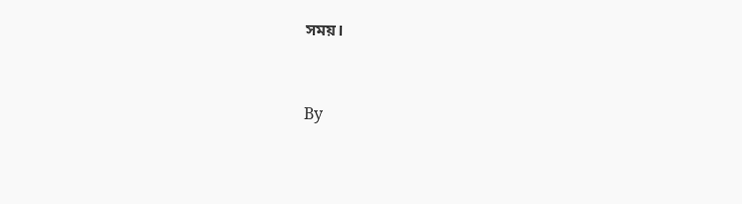সময়।



By